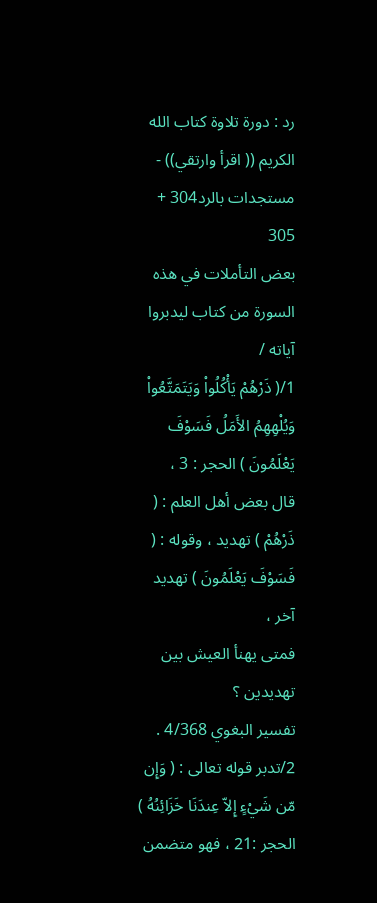رد : دورة تلاوة كتاب الله الكريم (( اقرأ وارتقي)) - مستجدات بالرد304 + 305
بعض التأملات في هذه السورة من كتاب ليدبروا آياته /
1/( ذَرْهُمْ يَأْكُلُواْ وَيَتَمَتَّعُواْ وَيُلْهِهِمُ الأَمَلُ فَسَوْفَ يَعْلَمُونَ ) الحجر : 3 ،
قال بعض أهل العلم : ( ذَرْهُمْ ) تهديد ، وقوله : ( فَسَوْفَ يَعْلَمُونَ ) تهديد آخر ،
فمتى يهنأ العيش بين تهديدين ؟
تفسير البغوي 4/368 .
2/تدبر قوله تعالى : ( وَإِن مّن شَيْءٍ إِلاّ عِندَنَا خَزَائِنُهُ ) الحجر :21 ، فهو متضمن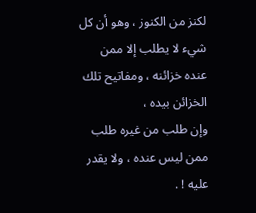لكنز من الكنوز ، وهو أن كل شيء لا يطلب إلا ممن عنده خزائنه ، ومفاتيح تلك الخزائن بيده ،
وإن طلب من غيره طلب ممن ليس عنده ، ولا يقدر عليه ! .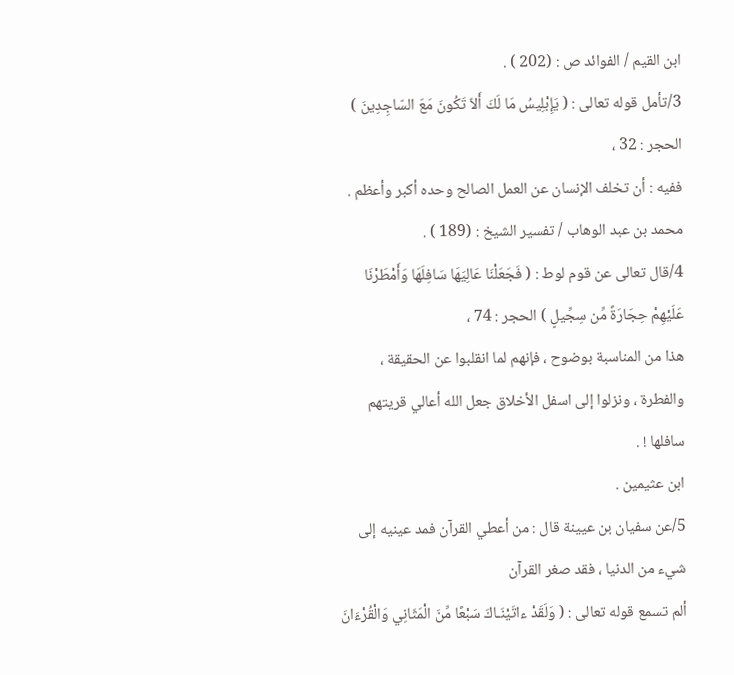ابن القيم / الفوائد ص : (202 ) .
3/تأمل قوله تعالى : ( يَإِبْلِيسُ مَا لَكَ أَلاّ تَكُونَ مَعَ السّاجِدِينَ ) الحجر : 32 ،
ففيه : أن تخلف الإنسان عن العمل الصالح وحده أكبر وأعظم .
محمد بن عبد الوهاب / تفسير الشيخ : (189 ) .
4/قال تعالى عن قوم لوط : ( فَجَعَلْنَا عَالِيَهَا سَافِلَهَا وَأَمْطَرْنَا عَلَيْهِمْ حِجَارَةً مِّن سِجِّيلٍ ) الحجر : 74 ،
هذا من المناسبة بوضوح ، فإنهم لما انقلبوا عن الحقيقة ، والفطرة ، ونزلوا إلى اسفل الأخلاق جعل الله أعالي قريتهم سافلها ! .
ابن عثيمين .
5/عن سفيان بن عيينة قال : من أعطي القرآن فمد عينيه إلى شيء من الدنيا ، فقد صغر القرآن
ألم تسمع قوله تعالى : ( وَلَقَدْ ءاتَيْنَـاكَ سَبْعًا مِّنَ الْمَثَانِي وَالْقُرْءَانَ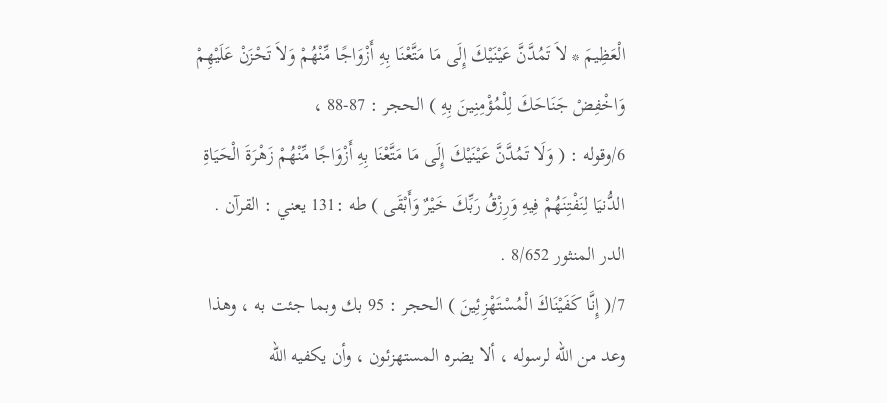الْعَظِيمَ * لاَ تَمُدَّنَّ عَيْنَيْكَ إِلَى مَا مَتَّعْنَا بِهِ أَزْوَاجًا مِّنْهُمْ وَلاَ تَحْزَنْ عَلَيْهِمْ وَاخْفِضْ جَنَاحَكَ لِلْمُؤْمِنِينَ بِهِ ) الحجر : 87-88 ،
6/وقوله : ( وَلَا تَمُدَّنَّ عَيْنَيْكَ إِلَى مَا مَتَّعْنَا بِهِ أَزْوَاجًا مِّنْهُمْ زَهْرَةَ الْحَيَاةِ الدُّنيَا لِنَفْتِنَهُمْ فِيهِ وَرِزْقُ رَبِّكَ خَيْرٌ وَأَبْقَى ) طه :131 يعني : القرآن .
الدر المنثور 8/652 .
7/( إِنَّا كَفَيْنَاكَ الْمُسْتَهْزِئِينَ ) الحجر : 95 بك وبما جئت به ، وهذا وعد من الله لرسوله ، ألا يضره المستهزئون ، وأن يكفيه الله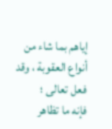إياهم بما شاء من أنواع العقوبة ، وقد فعل تعالى ؛
فإنه ما تظاهر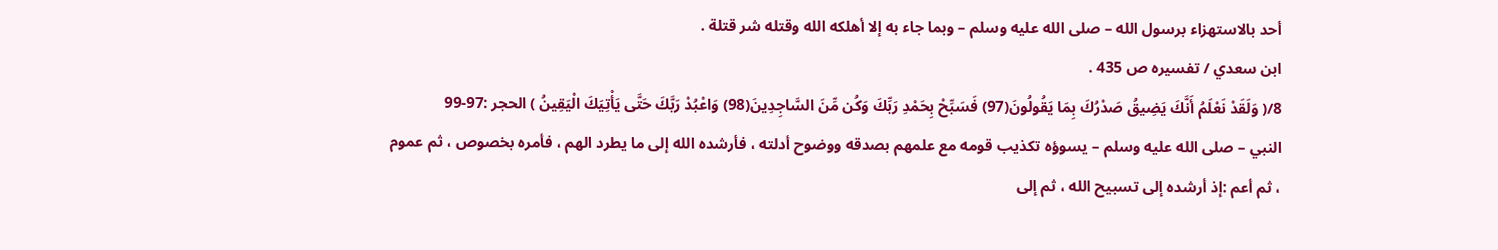أحد بالاستهزاء برسول الله – صلى الله عليه وسلم – وبما جاء به إلا أهلكه الله وقتله شر قتلة .
ابن سعدي / تفسيره ص 435 .
8/( وَلَقَدْ نَعْلَمُ أَنَّكَ يَضِيقُ صَدْرُكَ بِمَا يَقُولُونَ(97) فَسَبِّحْ بِحَمْدِ رَبِّكَ وَكُن مِّنَ السَّاجِدِينَ(98) وَاعْبُدْ رَبَّكَ حَتَّى يَأْتِيَكَ الْيَقِينُ ) الحجر :97-99
النبي – صلى الله عليه وسلم – يسوؤه تكذيب قومه مع علمهم بصدقه ووضوح أدلته ، فأرشده الله إلى ما يطرد الهم ، فأمره بخصوص ، ثم عموم ، ثم أعم :إذ أرشده إلى تسبيح الله ، ثم إلى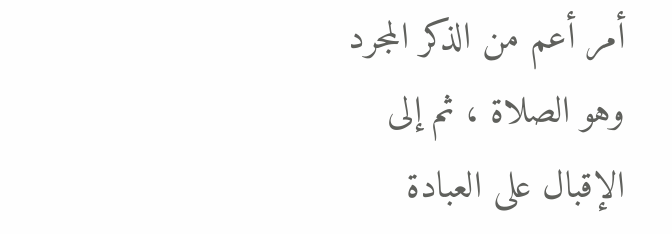أمر أعم من الذكر المجرد وهو الصلاة ، ثم إلى الإقبال على العبادة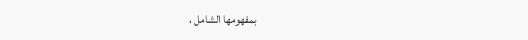بمفهومها الشامل ،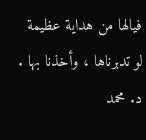فيالها من هداية عظيمة لو تدبرناها ، وأخذنا بها .
د. محمد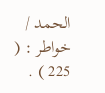الحمد / خواطر : ( 225 ) .